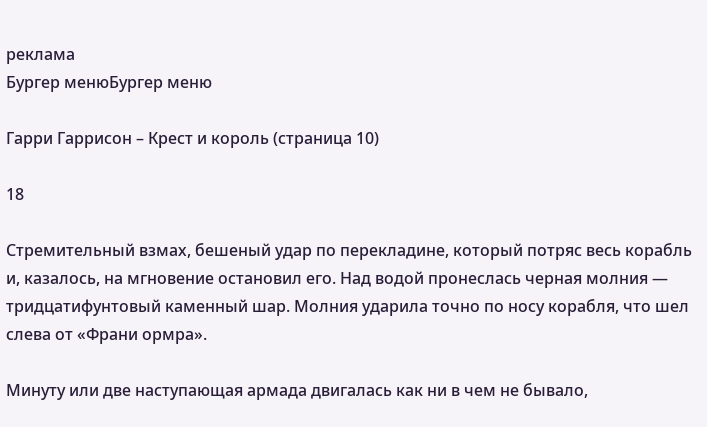реклама
Бургер менюБургер меню

Гарри Гаррисон – Крест и король (страница 10)

18

Стремительный взмах, бешеный удар по перекладине, который потряс весь корабль и, казалось, на мгновение остановил его. Над водой пронеслась черная молния — тридцатифунтовый каменный шар. Молния ударила точно по носу корабля, что шел слева от «Франи ормра».

Минуту или две наступающая армада двигалась как ни в чем не бывало,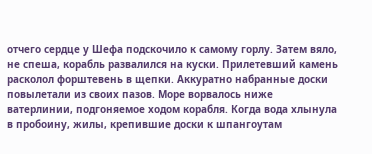отчего сердце у Шефа подскочило к самому горлу. Затем вяло, не спеша, корабль развалился на куски. Прилетевший камень расколол форштевень в щепки. Аккуратно набранные доски повылетали из своих пазов. Море ворвалось ниже ватерлинии, подгоняемое ходом корабля. Когда вода хлынула в пробоину, жилы, крепившие доски к шпангоутам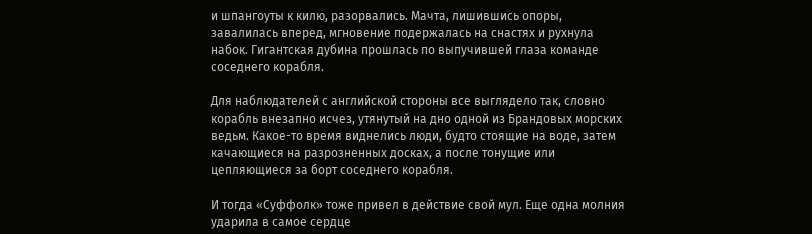и шпангоуты к килю, разорвались. Мачта, лишившись опоры, завалилась вперед, мгновение подержалась на снастях и рухнула набок. Гигантская дубина прошлась по выпучившей глаза команде соседнего корабля.

Для наблюдателей с английской стороны все выглядело так, словно корабль внезапно исчез, утянутый на дно одной из Брандовых морских ведьм. Какое-то время виднелись люди, будто стоящие на воде, затем качающиеся на разрозненных досках, а после тонущие или цепляющиеся за борт соседнего корабля.

И тогда «Суффолк» тоже привел в действие свой мул. Еще одна молния ударила в самое сердце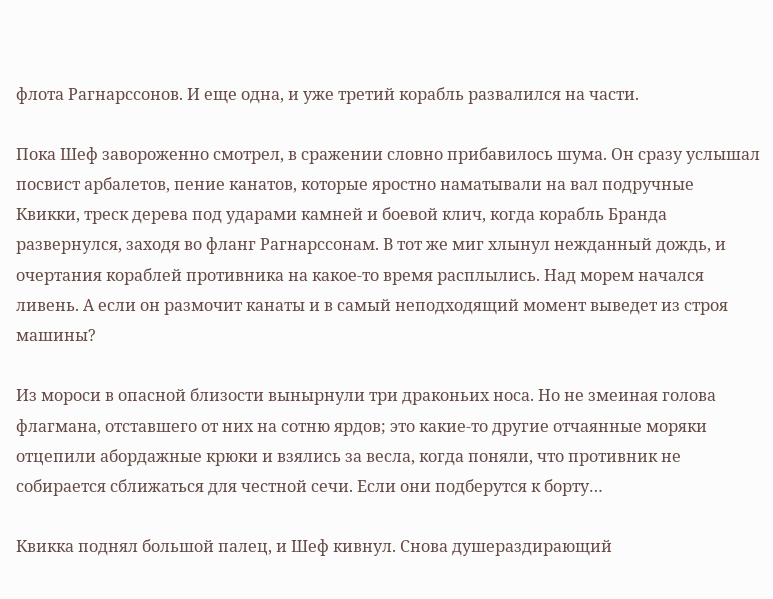флота Рагнарссонов. И еще одна, и уже третий корабль развалился на части.

Пока Шеф завороженно смотрел, в сражении словно прибавилось шума. Он сразу услышал посвист арбалетов, пение канатов, которые яростно наматывали на вал подручные Квикки, треск дерева под ударами камней и боевой клич, когда корабль Бранда развернулся, заходя во фланг Рагнарссонам. В тот же миг хлынул нежданный дождь, и очертания кораблей противника на какое-то время расплылись. Над морем начался ливень. А если он размочит канаты и в самый неподходящий момент выведет из строя машины?

Из мороси в опасной близости вынырнули три драконьих носа. Но не змеиная голова флагмана, отставшего от них на сотню ярдов; это какие-то другие отчаянные моряки отцепили абордажные крюки и взялись за весла, когда поняли, что противник не собирается сближаться для честной сечи. Если они подберутся к борту…

Квикка поднял большой палец, и Шеф кивнул. Снова душераздирающий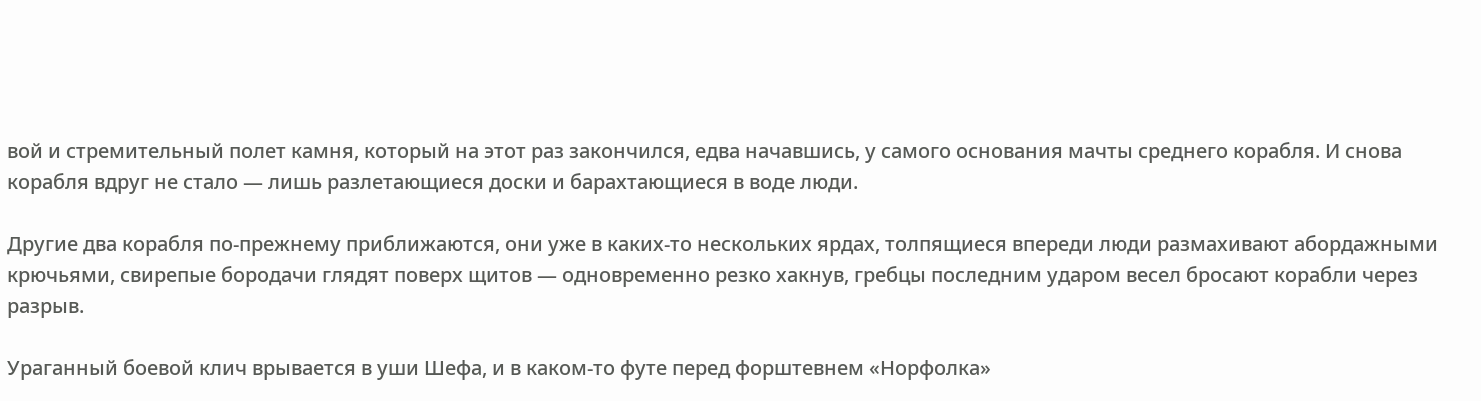вой и стремительный полет камня, который на этот раз закончился, едва начавшись, у самого основания мачты среднего корабля. И снова корабля вдруг не стало — лишь разлетающиеся доски и барахтающиеся в воде люди.

Другие два корабля по-прежнему приближаются, они уже в каких-то нескольких ярдах, толпящиеся впереди люди размахивают абордажными крючьями, свирепые бородачи глядят поверх щитов — одновременно резко хакнув, гребцы последним ударом весел бросают корабли через разрыв.

Ураганный боевой клич врывается в уши Шефа, и в каком-то футе перед форштевнем «Норфолка»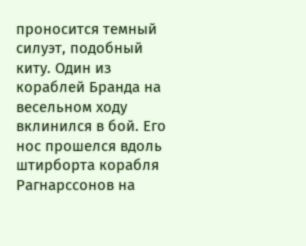проносится темный силуэт, подобный киту. Один из кораблей Бранда на весельном ходу вклинился в бой. Его нос прошелся вдоль штирборта корабля Рагнарссонов на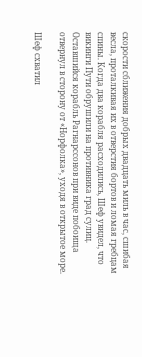скорости сближения добрых двадцать миль в час, сшибая весла, проталкивая их в отверстия бортов и ломая гребцам спины. Когда два корабля расходились, Шеф увидел, что викинги Пути обрушили на противника град сулиц. Оставшийся корабль Рагнарссонов при виде побоища отвернул в сторону от «Норфолка», уходя в открытое море.

Шеф схватил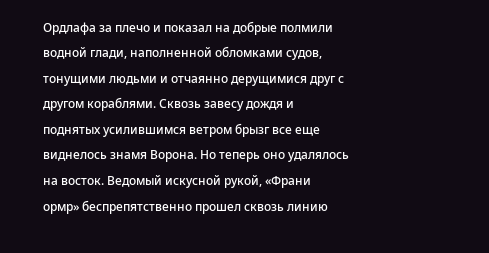Ордлафа за плечо и показал на добрые полмили водной глади, наполненной обломками судов, тонущими людьми и отчаянно дерущимися друг с другом кораблями. Сквозь завесу дождя и поднятых усилившимся ветром брызг все еще виднелось знамя Ворона. Но теперь оно удалялось на восток. Ведомый искусной рукой, «Франи ормр» беспрепятственно прошел сквозь линию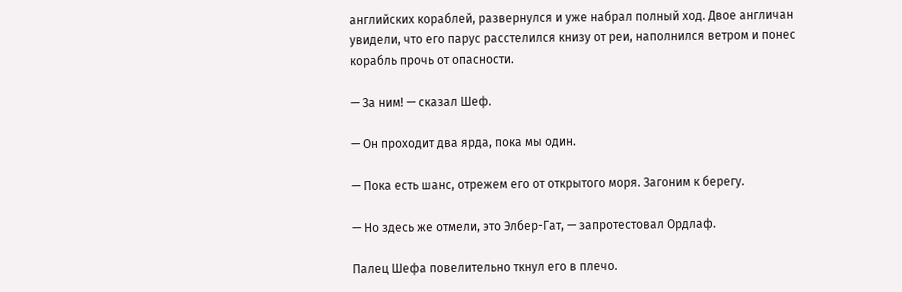английских кораблей, развернулся и уже набрал полный ход. Двое англичан увидели, что его парус расстелился книзу от реи, наполнился ветром и понес корабль прочь от опасности.

— За ним! — сказал Шеф.

— Он проходит два ярда, пока мы один.

— Пока есть шанс, отрежем его от открытого моря. Загоним к берегу.

— Но здесь же отмели, это Элбер-Гат, — запротестовал Ордлаф.

Палец Шефа повелительно ткнул его в плечо.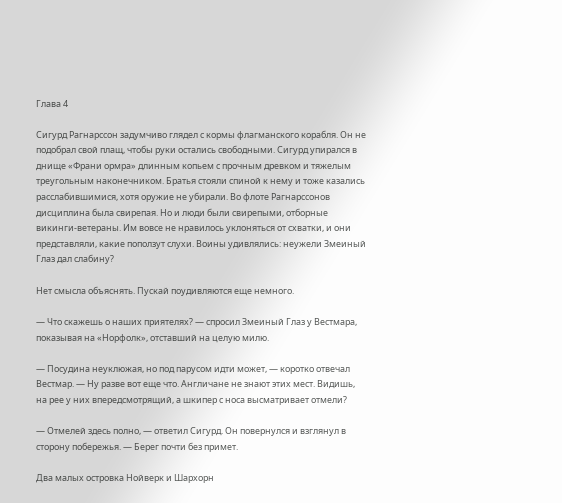Глава 4

Сигурд Рагнарссон задумчиво глядел с кормы флагманского корабля. Он не подобрал свой плащ, чтобы руки остались свободными. Сигурд упирался в днище «Франи ормра» длинным копьем с прочным древком и тяжелым треугольным наконечником. Братья стояли спиной к нему и тоже казались расслабившимися, хотя оружие не убирали. Во флоте Рагнарссонов дисциплина была свирепая. Но и люди были свирепыми, отборные викинги-ветераны. Им вовсе не нравилось уклоняться от схватки, и они представляли, какие поползут слухи. Воины удивлялись: неужели Змеиный Глаз дал слабину?

Нет смысла объяснять. Пускай поудивляются еще немного.

— Что скажешь о наших приятелях? — спросил Змеиный Глаз у Вестмара, показывая на «Норфолк», отставший на целую милю.

— Посудина неуклюжая, но под парусом идти может, — коротко отвечал Вестмар. — Ну разве вот еще что. Англичане не знают этих мест. Видишь, на рее у них впередсмотрящий, а шкипер с носа высматривает отмели?

— Отмелей здесь полно, — ответил Сигурд. Он повернулся и взглянул в сторону побережья. — Берег почти без примет.

Два малых островка Нойверк и Шархорн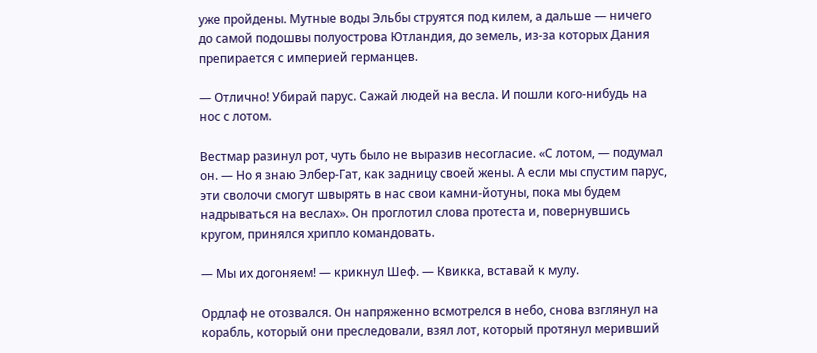уже пройдены. Мутные воды Эльбы струятся под килем, а дальше — ничего до самой подошвы полуострова Ютландия, до земель, из-за которых Дания препирается с империей германцев.

— Отлично! Убирай парус. Сажай людей на весла. И пошли кого-нибудь на нос с лотом.

Вестмар разинул рот, чуть было не выразив несогласие. «С лотом, — подумал он. — Но я знаю Элбер-Гат, как задницу своей жены. А если мы спустим парус, эти сволочи смогут швырять в нас свои камни-йотуны, пока мы будем надрываться на веслах». Он проглотил слова протеста и, повернувшись кругом, принялся хрипло командовать.

— Мы их догоняем! — крикнул Шеф. — Квикка, вставай к мулу.

Ордлаф не отозвался. Он напряженно всмотрелся в небо, снова взглянул на корабль, который они преследовали, взял лот, который протянул меривший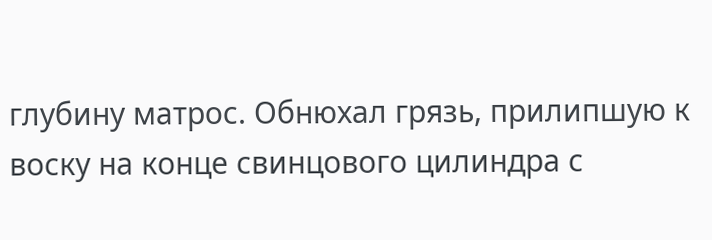глубину матрос. Обнюхал грязь, прилипшую к воску на конце свинцового цилиндра с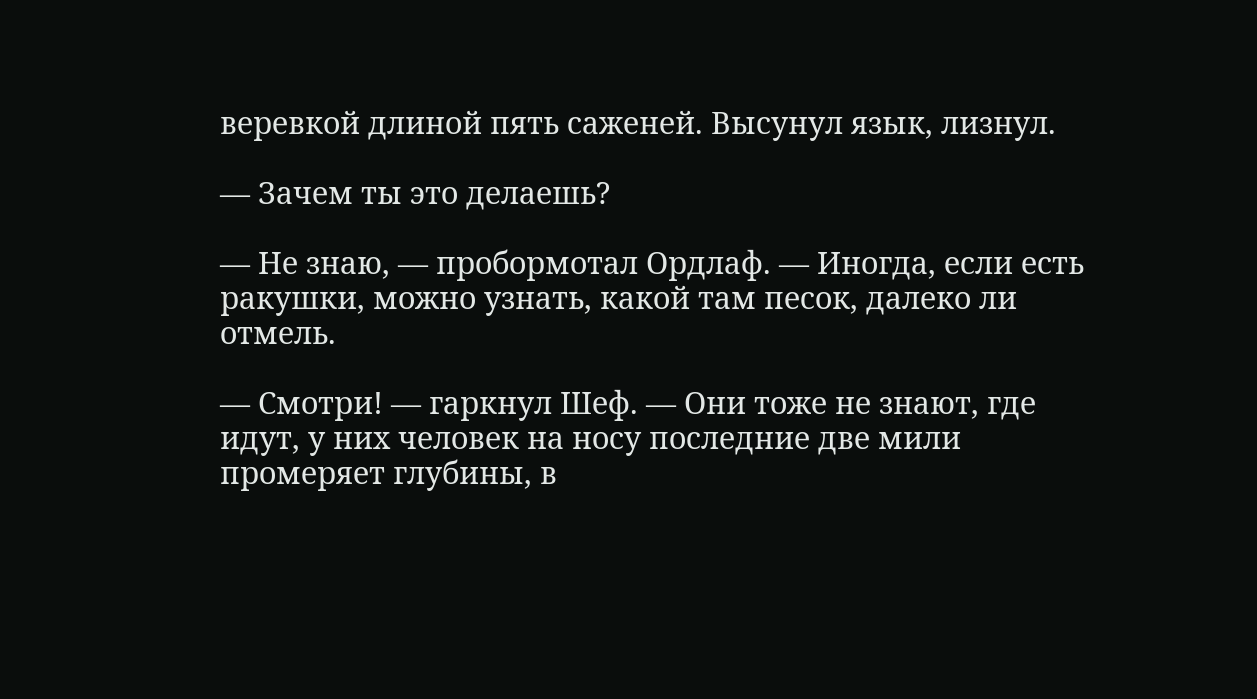веревкой длиной пять саженей. Высунул язык, лизнул.

— Зачем ты это делаешь?

— Не знаю, — пробормотал Ордлаф. — Иногда, если есть ракушки, можно узнать, какой там песок, далеко ли отмель.

— Смотри! — гаркнул Шеф. — Они тоже не знают, где идут, у них человек на носу последние две мили промеряет глубины, в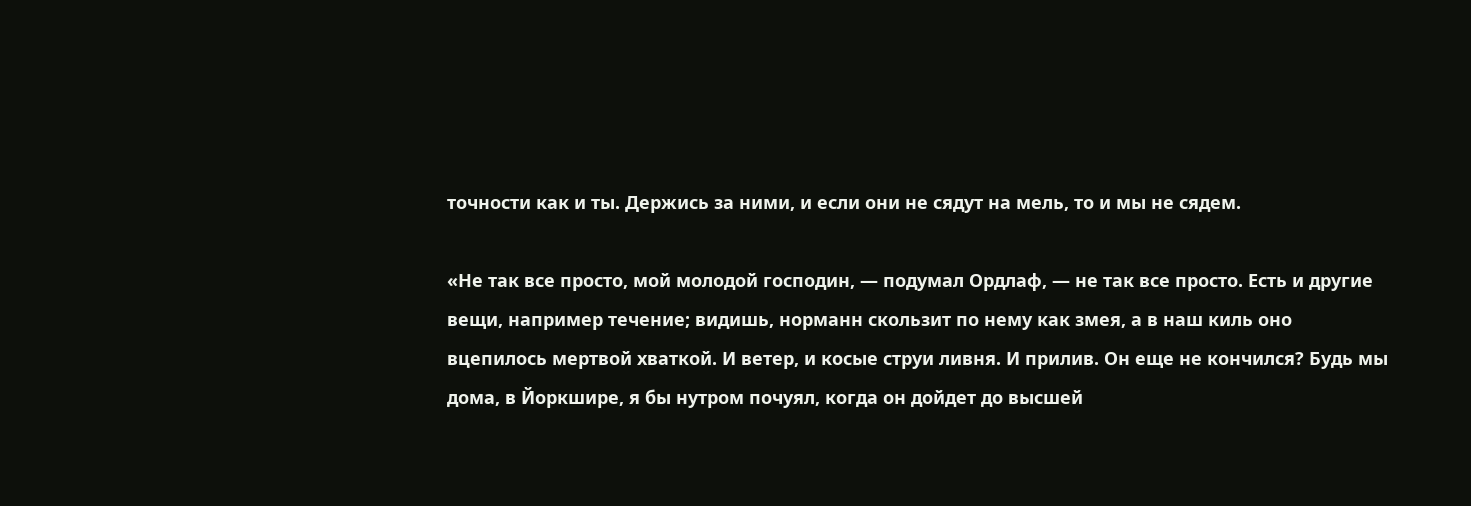точности как и ты. Держись за ними, и если они не сядут на мель, то и мы не сядем.

«Не так все просто, мой молодой господин, — подумал Ордлаф, — не так все просто. Есть и другие вещи, например течение; видишь, норманн скользит по нему как змея, а в наш киль оно вцепилось мертвой хваткой. И ветер, и косые струи ливня. И прилив. Он еще не кончился? Будь мы дома, в Йоркшире, я бы нутром почуял, когда он дойдет до высшей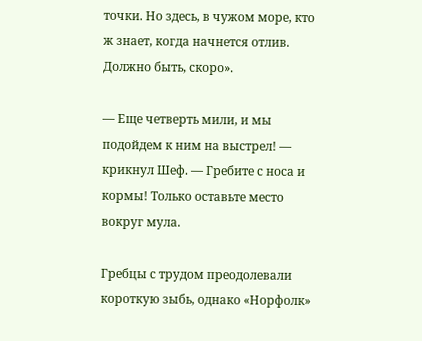точки. Но здесь, в чужом море, кто ж знает, когда начнется отлив. Должно быть, скоро».

— Еще четверть мили, и мы подойдем к ним на выстрел! — крикнул Шеф. — Гребите с носа и кормы! Только оставьте место вокруг мула.

Гребцы с трудом преодолевали короткую зыбь, однако «Норфолк»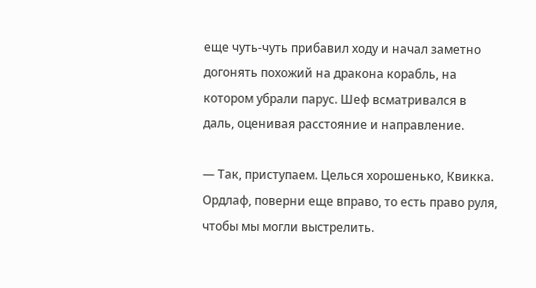еще чуть-чуть прибавил ходу и начал заметно догонять похожий на дракона корабль, на котором убрали парус. Шеф всматривался в даль, оценивая расстояние и направление.

— Так, приступаем. Целься хорошенько, Квикка. Ордлаф, поверни еще вправо, то есть право руля, чтобы мы могли выстрелить.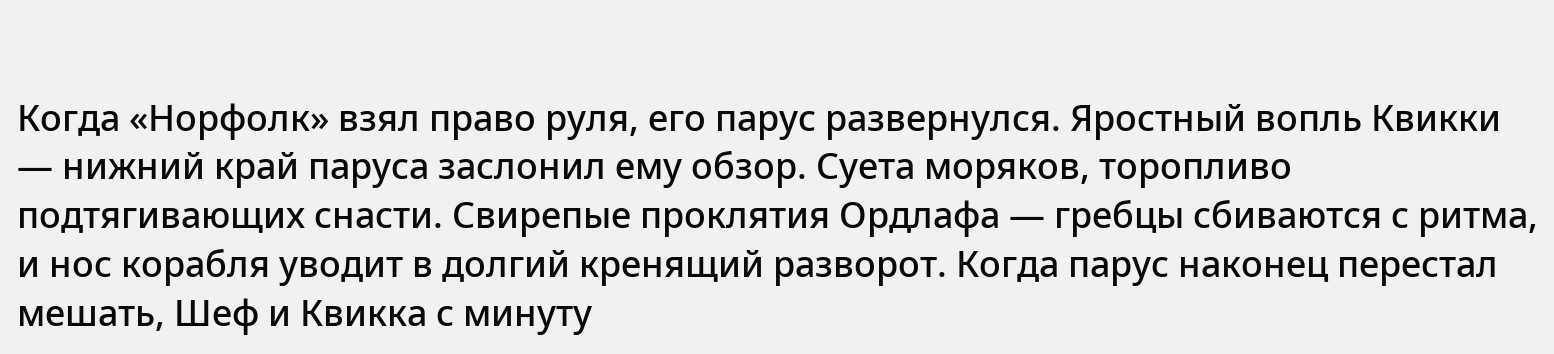Когда «Норфолк» взял право руля, его парус развернулся. Яростный вопль Квикки — нижний край паруса заслонил ему обзор. Суета моряков, торопливо подтягивающих снасти. Свирепые проклятия Ордлафа — гребцы сбиваются с ритма, и нос корабля уводит в долгий кренящий разворот. Когда парус наконец перестал мешать, Шеф и Квикка с минуту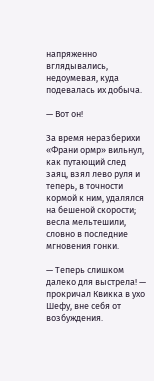напряженно вглядывались, недоумевая, куда подевалась их добыча.

— Вот он!

За время неразберихи «Франи ормр» вильнул, как путающий след заяц, взял лево руля и теперь, в точности кормой к ним, удалялся на бешеной скорости; весла мельтешили, словно в последние мгновения гонки.

— Теперь слишком далеко для выстрела! — прокричал Квикка в ухо Шефу, вне себя от возбуждения.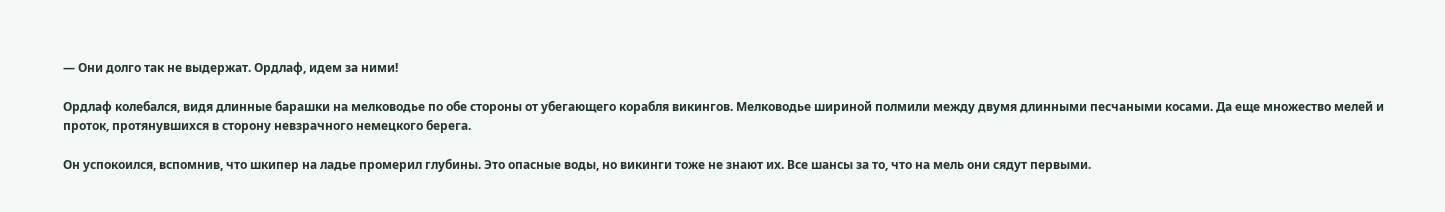— Они долго так не выдержат. Ордлаф, идем за ними!

Ордлаф колебался, видя длинные барашки на мелководье по обе стороны от убегающего корабля викингов. Мелководье шириной полмили между двумя длинными песчаными косами. Да еще множество мелей и проток, протянувшихся в сторону невзрачного немецкого берега.

Он успокоился, вспомнив, что шкипер на ладье промерил глубины. Это опасные воды, но викинги тоже не знают их. Все шансы за то, что на мель они сядут первыми.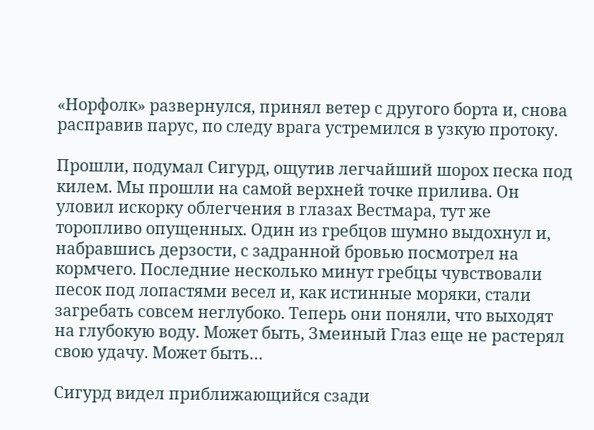«Норфолк» развернулся, принял ветер с другого борта и, снова расправив парус, по следу врага устремился в узкую протоку.

Прошли, подумал Сигурд, ощутив легчайший шорох песка под килем. Мы прошли на самой верхней точке прилива. Он уловил искорку облегчения в глазах Вестмара, тут же торопливо опущенных. Один из гребцов шумно выдохнул и, набравшись дерзости, с задранной бровью посмотрел на кормчего. Последние несколько минут гребцы чувствовали песок под лопастями весел и, как истинные моряки, стали загребать совсем неглубоко. Теперь они поняли, что выходят на глубокую воду. Может быть, Змеиный Глаз еще не растерял свою удачу. Может быть…

Сигурд видел приближающийся сзади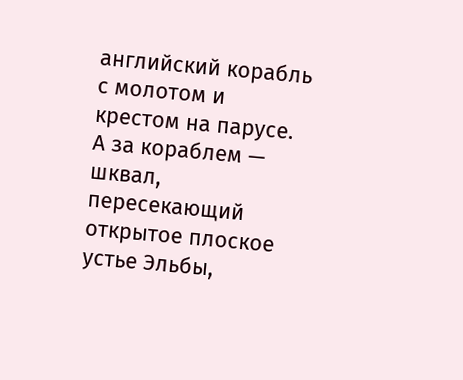английский корабль с молотом и крестом на парусе. А за кораблем — шквал, пересекающий открытое плоское устье Эльбы,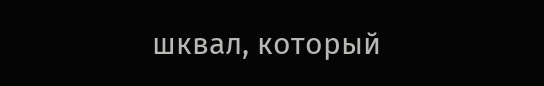шквал, который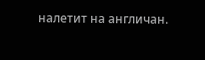налетит на англичан.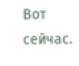Вот сейчас.